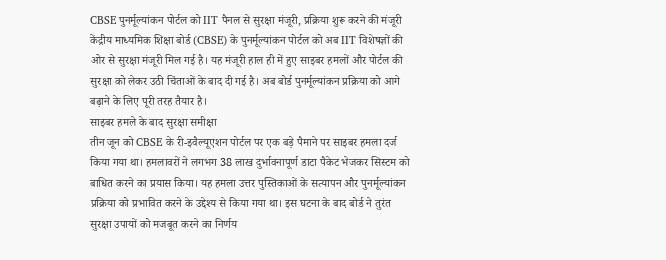CBSE पुनर्मूल्यांकन पोर्टल को IIT पैनल से सुरक्षा मंजूरी, प्रक्रिया शुरू करने की मंजूरी
केंद्रीय माध्यमिक शिक्षा बोर्ड (CBSE) के पुनर्मूल्यांकन पोर्टल को अब IIT विशेषज्ञों की ओर से सुरक्षा मंजूरी मिल गई है। यह मंजूरी हाल ही में हुए साइबर हमलों और पोर्टल की सुरक्षा को लेकर उठी चिंताओं के बाद दी गई है। अब बोर्ड पुनर्मूल्यांकन प्रक्रिया को आगे बढ़ाने के लिए पूरी तरह तैयार है।
साइबर हमले के बाद सुरक्षा समीक्षा
तीन जून को CBSE के री-इवैल्यूएशन पोर्टल पर एक बड़े पैमाने पर साइबर हमला दर्ज किया गया था। हमलावरों ने लगभग 38 लाख दुर्भावनापूर्ण डाटा पैकेट भेजकर सिस्टम को बाधित करने का प्रयास किया। यह हमला उत्तर पुस्तिकाओं के सत्यापन और पुनर्मूल्यांकन प्रक्रिया को प्रभावित करने के उद्देश्य से किया गया था। इस घटना के बाद बोर्ड ने तुरंत सुरक्षा उपायों को मजबूत करने का निर्णय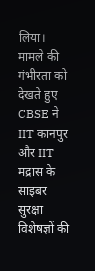लिया।
मामले की गंभीरता को देखते हुए CBSE ने IIT कानपुर और IIT मद्रास के साइबर सुरक्षा विशेषज्ञों की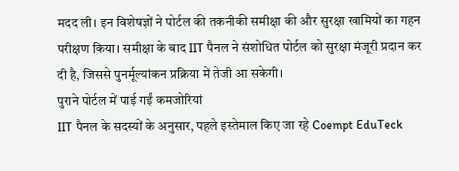मदद ली। इन विशेषज्ञों ने पोर्टल की तकनीकी समीक्षा की और सुरक्षा खामियों का गहन परीक्षण किया। समीक्षा के बाद IIT पैनल ने संशोधित पोर्टल को सुरक्षा मंजूरी प्रदान कर दी है, जिससे पुनर्मूल्यांकन प्रक्रिया में तेजी आ सकेगी।
पुराने पोर्टल में पाई गईं कमजोरियां
IIT पैनल के सदस्यों के अनुसार, पहले इस्तेमाल किए जा रहे Coempt EduTeck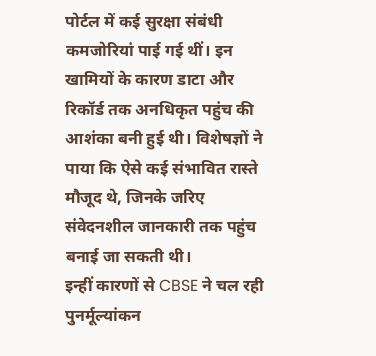पोर्टल में कई सुरक्षा संबंधी कमजोरियां पाई गई थीं। इन खामियों के कारण डाटा और रिकॉर्ड तक अनधिकृत पहुंच की आशंका बनी हुई थी। विशेषज्ञों ने पाया कि ऐसे कई संभावित रास्ते मौजूद थे, जिनके जरिए संवेदनशील जानकारी तक पहुंच बनाई जा सकती थी।
इन्हीं कारणों से CBSE ने चल रही पुनर्मूल्यांकन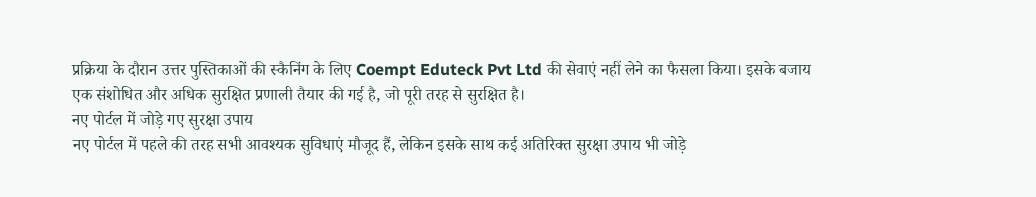प्रक्रिया के दौरान उत्तर पुस्तिकाओं की स्कैनिंग के लिए Coempt Eduteck Pvt Ltd की सेवाएं नहीं लेने का फैसला किया। इसके बजाय एक संशोधित और अधिक सुरक्षित प्रणाली तैयार की गई है, जो पूरी तरह से सुरक्षित है।
नए पोर्टल में जोड़े गए सुरक्षा उपाय
नए पोर्टल में पहले की तरह सभी आवश्यक सुविधाएं मौजूद हैं, लेकिन इसके साथ कई अतिरिक्त सुरक्षा उपाय भी जोड़े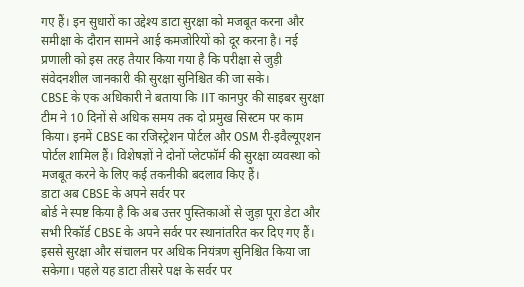गए हैं। इन सुधारों का उद्देश्य डाटा सुरक्षा को मजबूत करना और समीक्षा के दौरान सामने आई कमजोरियों को दूर करना है। नई प्रणाली को इस तरह तैयार किया गया है कि परीक्षा से जुड़ी संवेदनशील जानकारी की सुरक्षा सुनिश्चित की जा सके।
CBSE के एक अधिकारी ने बताया कि IIT कानपुर की साइबर सुरक्षा टीम ने 10 दिनों से अधिक समय तक दो प्रमुख सिस्टम पर काम किया। इनमें CBSE का रजिस्ट्रेशन पोर्टल और OSM री-इवैल्यूएशन पोर्टल शामिल हैं। विशेषज्ञों ने दोनों प्लेटफॉर्म की सुरक्षा व्यवस्था को मजबूत करने के लिए कई तकनीकी बदलाव किए हैं।
डाटा अब CBSE के अपने सर्वर पर
बोर्ड ने स्पष्ट किया है कि अब उत्तर पुस्तिकाओं से जुड़ा पूरा डेटा और सभी रिकॉर्ड CBSE के अपने सर्वर पर स्थानांतरित कर दिए गए हैं। इससे सुरक्षा और संचालन पर अधिक नियंत्रण सुनिश्चित किया जा सकेगा। पहले यह डाटा तीसरे पक्ष के सर्वर पर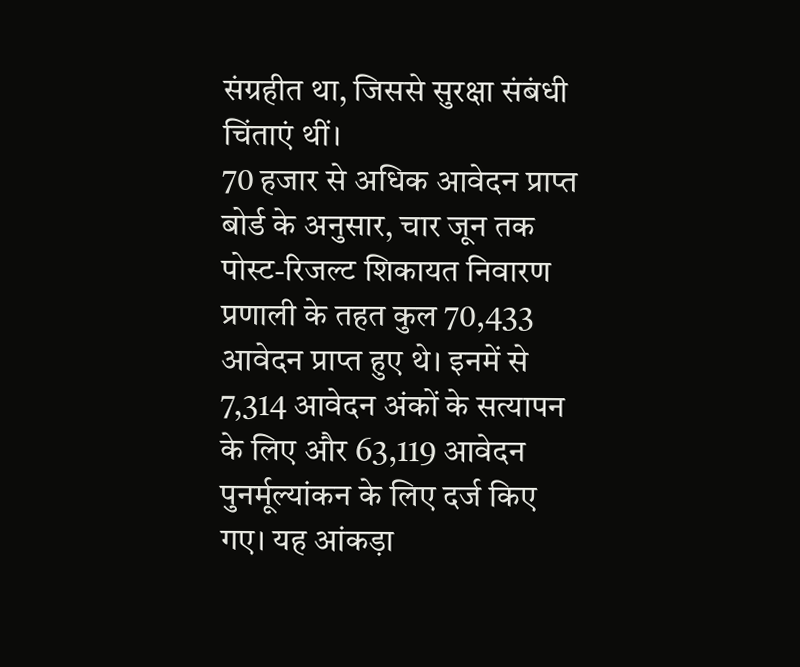संग्रहीत था, जिससे सुरक्षा संबंधी चिंताएं थीं।
70 हजार से अधिक आवेदन प्राप्त
बोर्ड के अनुसार, चार जून तक पोस्ट-रिजल्ट शिकायत निवारण प्रणाली के तहत कुल 70,433 आवेदन प्राप्त हुए थे। इनमें से 7,314 आवेदन अंकों के सत्यापन के लिए और 63,119 आवेदन पुनर्मूल्यांकन के लिए दर्ज किए गए। यह आंकड़ा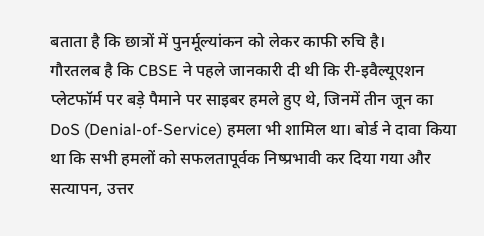बताता है कि छात्रों में पुनर्मूल्यांकन को लेकर काफी रुचि है।
गौरतलब है कि CBSE ने पहले जानकारी दी थी कि री-इवैल्यूएशन प्लेटफॉर्म पर बड़े पैमाने पर साइबर हमले हुए थे, जिनमें तीन जून का DoS (Denial-of-Service) हमला भी शामिल था। बोर्ड ने दावा किया था कि सभी हमलों को सफलतापूर्वक निष्प्रभावी कर दिया गया और सत्यापन, उत्तर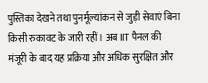पुस्तिका देखने तथा पुनर्मूल्यांकन से जुड़ी सेवाएं बिना किसी रुकावट के जारी रहीं। अब IIT पैनल की मंजूरी के बाद यह प्रक्रिया और अधिक सुरक्षित और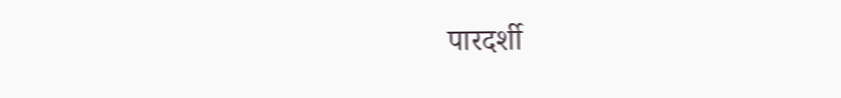पारदर्शी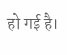हो गई है।